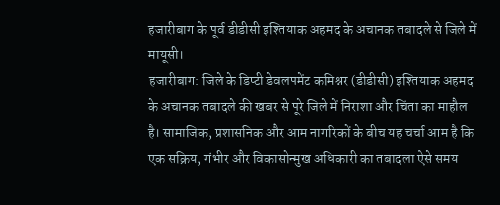हजारीबाग के पूर्व डीडीसी इश्तियाक अहमद के अचानक तबादले से जिले में मायूसी।
हजारीबाग: जिले के डिप्टी डेवलपमेंट कमिश्नर (डीडीसी) इश्तियाक अहमद के अचानक तबादले की खबर से पूरे जिले में निराशा और चिंता का माहौल है। सामाजिक, प्रशासनिक और आम नागरिकों के बीच यह चर्चा आम है कि एक सक्रिय, गंभीर और विकासोन्मुख अधिकारी का तबादला ऐसे समय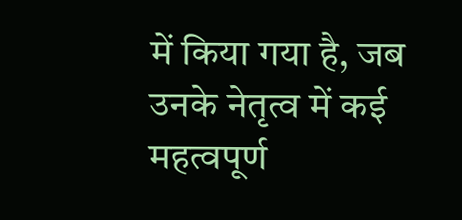में किया गया है, जब उनके नेतृत्व में कई महत्वपूर्ण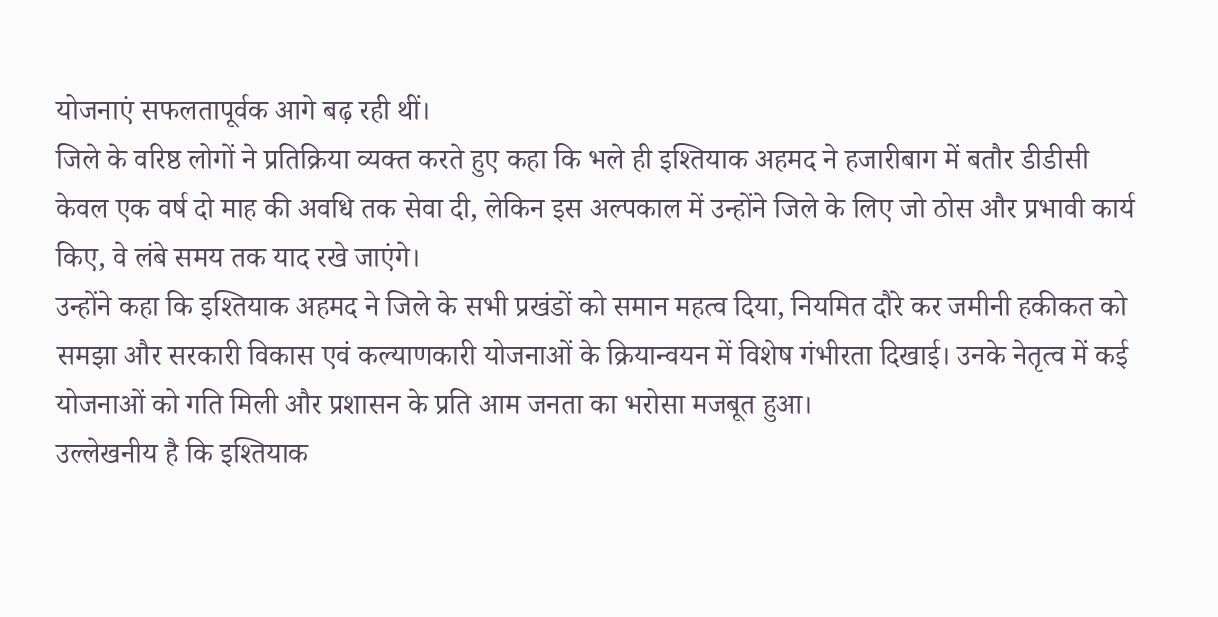योजनाएं सफलतापूर्वक आगे बढ़ रही थीं।
जिले के वरिष्ठ लोगों ने प्रतिक्रिया व्यक्त करते हुए कहा कि भले ही इश्तियाक अहमद ने हजारीबाग में बतौर डीडीसी केवल एक वर्ष दो माह की अवधि तक सेवा दी, लेकिन इस अल्पकाल में उन्होंने जिले के लिए जो ठोस और प्रभावी कार्य किए, वे लंबे समय तक याद रखे जाएंगे।
उन्होंने कहा कि इश्तियाक अहमद ने जिले के सभी प्रखंडों को समान महत्व दिया, नियमित दौरे कर जमीनी हकीकत को समझा और सरकारी विकास एवं कल्याणकारी योजनाओं के क्रियान्वयन में विशेष गंभीरता दिखाई। उनके नेतृत्व में कई योजनाओं को गति मिली और प्रशासन के प्रति आम जनता का भरोसा मजबूत हुआ।
उल्लेखनीय है कि इश्तियाक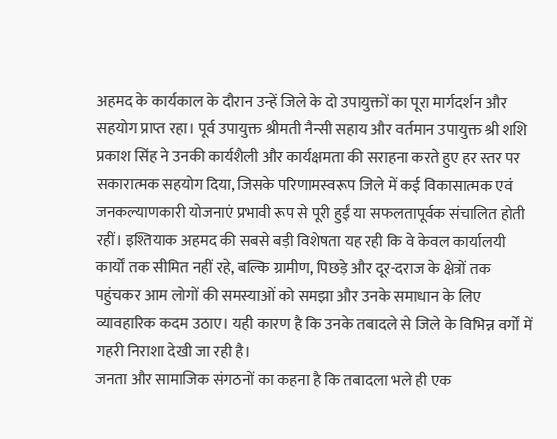अहमद के कार्यकाल के दौरान उन्हें जिले के दो उपायुक्तों का पूरा मार्गदर्शन और सहयोग प्राप्त रहा। पूर्व उपायुक्त श्रीमती नैन्सी सहाय और वर्तमान उपायुक्त श्री शशि प्रकाश सिंह ने उनकी कार्यशैली और कार्यक्षमता की सराहना करते हुए हर स्तर पर सकारात्मक सहयोग दिया, जिसके परिणामस्वरूप जिले में कई विकासात्मक एवं जनकल्याणकारी योजनाएं प्रभावी रूप से पूरी हुईं या सफलतापूर्वक संचालित होती रहीं। इश्तियाक अहमद की सबसे बड़ी विशेषता यह रही कि वे केवल कार्यालयी कार्यों तक सीमित नहीं रहे, बल्कि ग्रामीण, पिछड़े और दूर-दराज के क्षेत्रों तक पहुंचकर आम लोगों की समस्याओं को समझा और उनके समाधान के लिए व्यावहारिक कदम उठाए। यही कारण है कि उनके तबादले से जिले के विभिन्न वर्गों में गहरी निराशा देखी जा रही है।
जनता और सामाजिक संगठनों का कहना है कि तबादला भले ही एक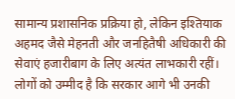सामान्य प्रशासनिक प्रक्रिया हो, लेकिन इश्तियाक अहमद जैसे मेहनती और जनहितैषी अधिकारी की सेवाएं हजारीबाग के लिए अत्यंत लाभकारी रहीं। लोगों को उम्मीद है कि सरकार आगे भी उनकी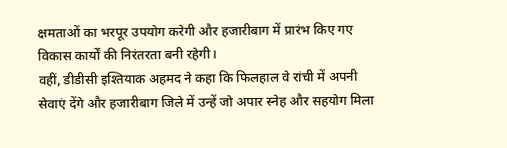क्षमताओं का भरपूर उपयोग करेगी और हजारीबाग में प्रारंभ किए गए विकास कार्यों की निरंतरता बनी रहेगी।
वहीं, डीडीसी इश्तियाक अहमद ने कहा कि फिलहाल वे रांची में अपनी सेवाएं देंगे और हजारीबाग जिले में उन्हें जो अपार स्नेह और सहयोग मिला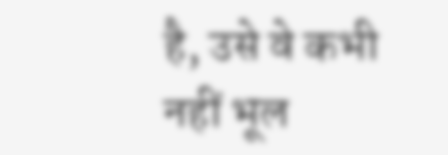है, उसे वे कभी नहीं भूल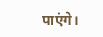पाएंगे।